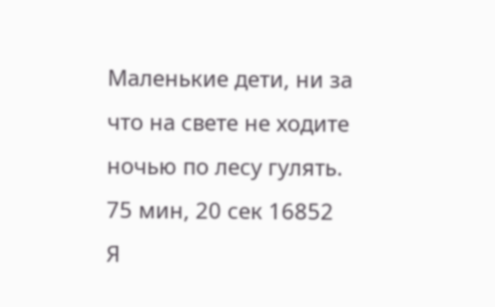Маленькие дети, ни за что на свете не ходите ночью по лесу гулять.
75 мин, 20 сек 16852
Я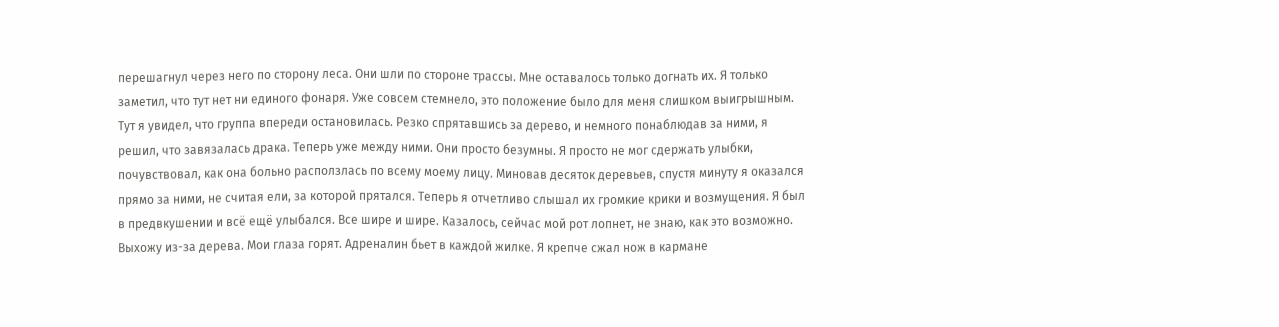перешагнул через него по сторону леса. Они шли по стороне трассы. Мне оставалось только догнать их. Я только заметил, что тут нет ни единого фонаря. Уже совсем стемнело, это положение было для меня слишком выигрышным. Тут я увидел, что группа впереди остановилась. Резко спрятавшись за дерево, и немного понаблюдав за ними, я решил, что завязалась драка. Теперь уже между ними. Они просто безумны. Я просто не мог сдержать улыбки, почувствовал, как она больно расползлась по всему моему лицу. Миновав десяток деревьев, спустя минуту я оказался прямо за ними, не считая ели, за которой прятался. Теперь я отчетливо слышал их громкие крики и возмущения. Я был в предвкушении и всё ещё улыбался. Все шире и шире. Казалось, сейчас мой рот лопнет, не знаю, как это возможно. Выхожу из-за дерева. Мои глаза горят. Адреналин бьет в каждой жилке. Я крепче сжал нож в кармане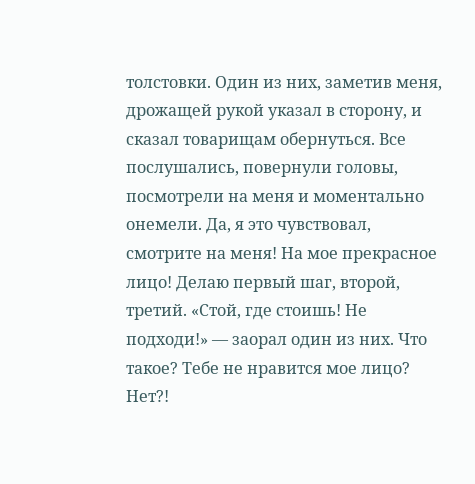толстовки. Один из них, заметив меня, дрожащей рукой указал в сторону, и сказал товарищам обернуться. Все послушались, повернули головы, посмотрели на меня и моментально онемели. Да, я это чувствовал, смотрите на меня! На мое прекрасное лицо! Делаю первый шаг, второй, третий. «Стой, где стоишь! Не подходи!» — заорал один из них. Что такое? Тебе не нравится мое лицо? Нет?!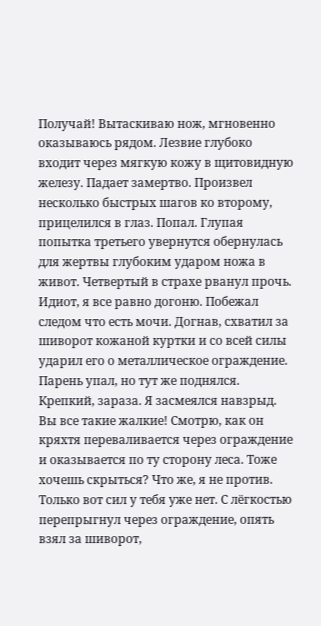Получай! Вытаскиваю нож, мгновенно оказываюсь рядом. Лезвие глубоко входит через мягкую кожу в щитовидную железу. Падает замертво. Произвел несколько быстрых шагов ко второму, прицелился в глаз. Попал. Глупая попытка третьего увернутся обернулась для жертвы глубоким ударом ножа в живот. Четвертый в страхе рванул прочь. Идиот, я все равно догоню. Побежал следом что есть мочи. Догнав, схватил за шиворот кожаной куртки и со всей силы ударил его о металлическое ограждение. Парень упал, но тут же поднялся. Крепкий, зараза. Я засмеялся навзрыд. Вы все такие жалкие! Смотрю, как он кряхтя переваливается через ограждение и оказывается по ту сторону леса. Тоже хочешь скрыться? Что же, я не против. Только вот сил у тебя уже нет. С лёгкостью перепрыгнул через ограждение, опять взял за шиворот,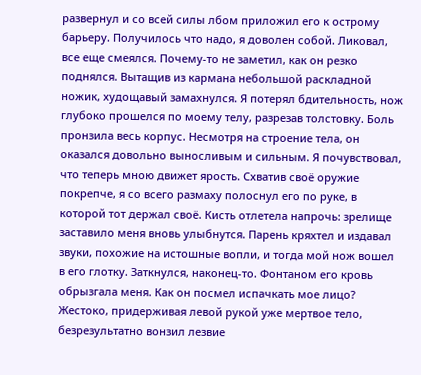развернул и со всей силы лбом приложил его к острому барьеру. Получилось что надо, я доволен собой. Ликовал, все еще смеялся. Почему-то не заметил, как он резко поднялся. Вытащив из кармана небольшой раскладной ножик, худощавый замахнулся. Я потерял бдительность, нож глубоко прошелся по моему телу, разрезав толстовку. Боль пронзила весь корпус. Несмотря на строение тела, он оказался довольно выносливым и сильным. Я почувствовал, что теперь мною движет ярость. Схватив своё оружие покрепче, я со всего размаху полоснул его по руке, в которой тот держал своё. Кисть отлетела напрочь: зрелище заставило меня вновь улыбнутся. Парень кряхтел и издавал звуки, похожие на истошные вопли, и тогда мой нож вошел в его глотку. Заткнулся, наконец-то. Фонтаном его кровь обрызгала меня. Как он посмел испачкать мое лицо? Жестоко, придерживая левой рукой уже мертвое тело, безрезультатно вонзил лезвие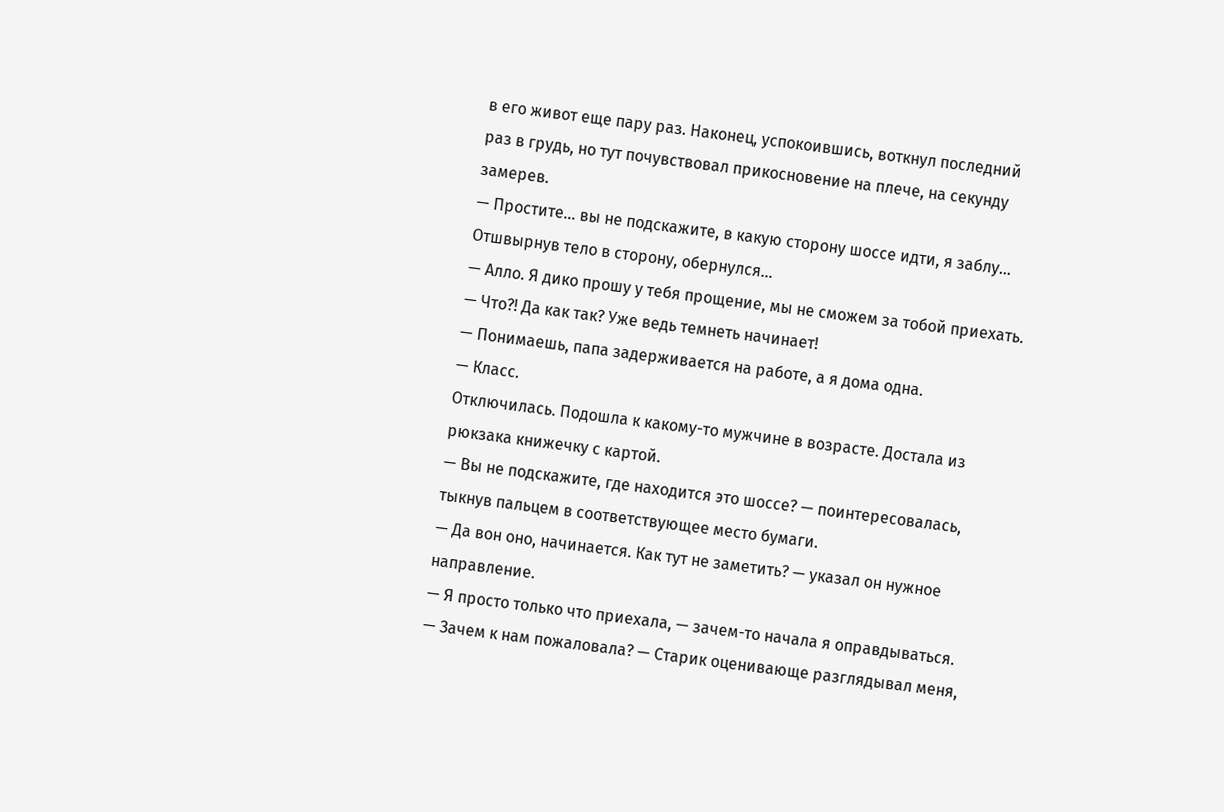в его живот еще пару раз. Наконец, успокоившись, воткнул последний раз в грудь, но тут почувствовал прикосновение на плече, на секунду замерев.
— Простите… вы не подскажите, в какую сторону шоссе идти, я заблу…
Отшвырнув тело в сторону, обернулся…
— Алло. Я дико прошу у тебя прощение, мы не сможем за тобой приехать.
— Что?! Да как так? Уже ведь темнеть начинает!
— Понимаешь, папа задерживается на работе, а я дома одна.
— Класс.
Отключилась. Подошла к какому-то мужчине в возрасте. Достала из рюкзака книжечку с картой.
— Вы не подскажите, где находится это шоссе? — поинтересовалась, тыкнув пальцем в соответствующее место бумаги.
— Да вон оно, начинается. Как тут не заметить? — указал он нужное направление.
— Я просто только что приехала, — зачем-то начала я оправдываться.
— Зачем к нам пожаловала? — Старик оценивающе разглядывал меня,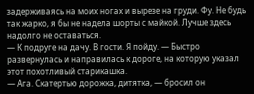задерживаясь на моих ногах и вырезе на груди. Фу. Не будь так жарко, я бы не надела шорты с майкой. Лучше здесь надолго не оставаться.
— К подруге на дачу. В гости. Я пойду. — Быстро развернулась и направилась к дороге, на которую указал этот похотливый старикашка.
— Ага. Скатертью дорожка, дитятка, — бросил он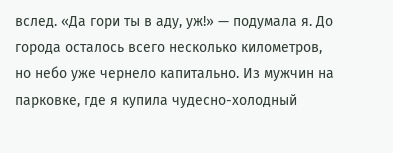вслед. «Да гори ты в аду, уж!» — подумала я. До города осталось всего несколько километров, но небо уже чернело капитально. Из мужчин на парковке, где я купила чудесно-холодный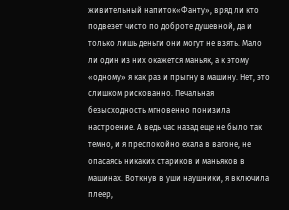живительный напиток«Фанту», вряд ли кто подвезет чисто по доброте душевной, да и только лишь деньги они могут не взять. Мало ли один из них окажется маньяк, а к этому «одному» я как раз и прыгну в машину. Нет, это слишком рискованно. Печальная безысходность мгновенно понизила настроение. А ведь час назад еще не было так темно, и я преспокойно ехала в вагоне, не опасаясь никаких стариков и маньяков в машинах. Воткнув в уши наушники, я включила плеер,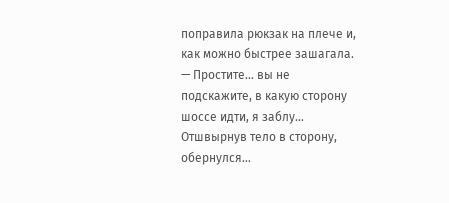поправила рюкзак на плече и, как можно быстрее зашагала.
— Простите… вы не подскажите, в какую сторону шоссе идти, я заблу…
Отшвырнув тело в сторону, обернулся…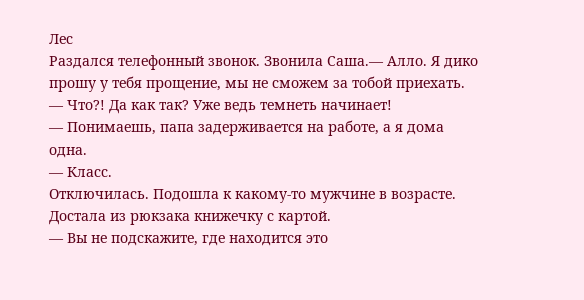Лес
Раздался телефонный звонок. Звонила Саша.— Алло. Я дико прошу у тебя прощение, мы не сможем за тобой приехать.
— Что?! Да как так? Уже ведь темнеть начинает!
— Понимаешь, папа задерживается на работе, а я дома одна.
— Класс.
Отключилась. Подошла к какому-то мужчине в возрасте. Достала из рюкзака книжечку с картой.
— Вы не подскажите, где находится это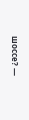шоссе? —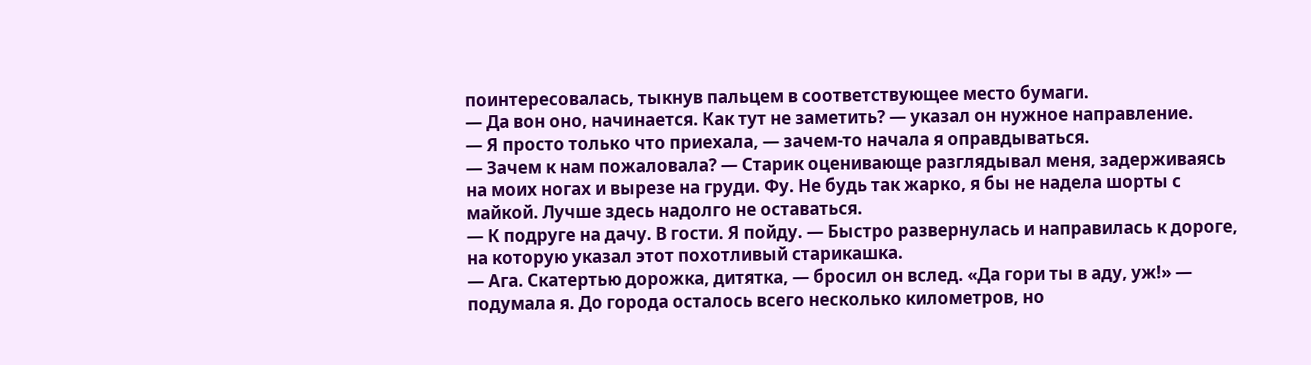поинтересовалась, тыкнув пальцем в соответствующее место бумаги.
— Да вон оно, начинается. Как тут не заметить? — указал он нужное направление.
— Я просто только что приехала, — зачем-то начала я оправдываться.
— Зачем к нам пожаловала? — Старик оценивающе разглядывал меня, задерживаясь на моих ногах и вырезе на груди. Фу. Не будь так жарко, я бы не надела шорты с майкой. Лучше здесь надолго не оставаться.
— К подруге на дачу. В гости. Я пойду. — Быстро развернулась и направилась к дороге, на которую указал этот похотливый старикашка.
— Ага. Скатертью дорожка, дитятка, — бросил он вслед. «Да гори ты в аду, уж!» — подумала я. До города осталось всего несколько километров, но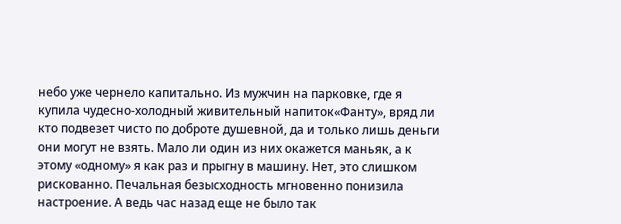небо уже чернело капитально. Из мужчин на парковке, где я купила чудесно-холодный живительный напиток«Фанту», вряд ли кто подвезет чисто по доброте душевной, да и только лишь деньги они могут не взять. Мало ли один из них окажется маньяк, а к этому «одному» я как раз и прыгну в машину. Нет, это слишком рискованно. Печальная безысходность мгновенно понизила настроение. А ведь час назад еще не было так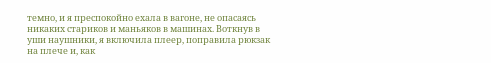темно, и я преспокойно ехала в вагоне, не опасаясь никаких стариков и маньяков в машинах. Воткнув в уши наушники, я включила плеер, поправила рюкзак на плече и, как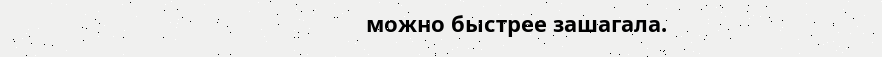можно быстрее зашагала.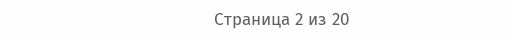Страница 2 из 20